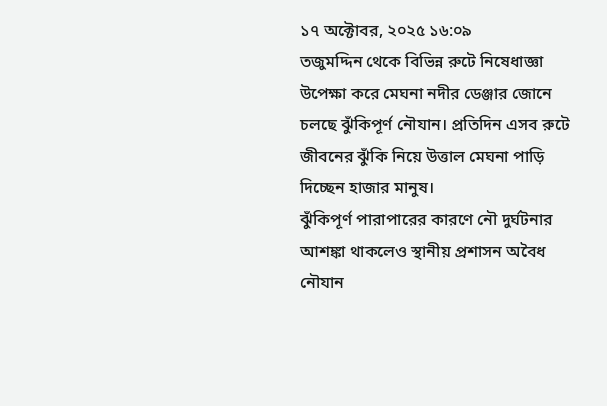১৭ অক্টোবর, ২০২৫ ১৬:০৯
তজুমদ্দিন থেকে বিভিন্ন রুটে নিষেধাজ্ঞা উপেক্ষা করে মেঘনা নদীর ডেঞ্জার জোনে চলছে ঝুঁকিপূর্ণ নৌযান। প্রতিদিন এসব রুটে জীবনের ঝুঁকি নিয়ে উত্তাল মেঘনা পাড়ি দিচ্ছেন হাজার মানুষ।
ঝুঁকিপূর্ণ পারাপারের কারণে নৌ দুর্ঘটনার আশঙ্কা থাকলেও স্থানীয় প্রশাসন অবৈধ নৌযান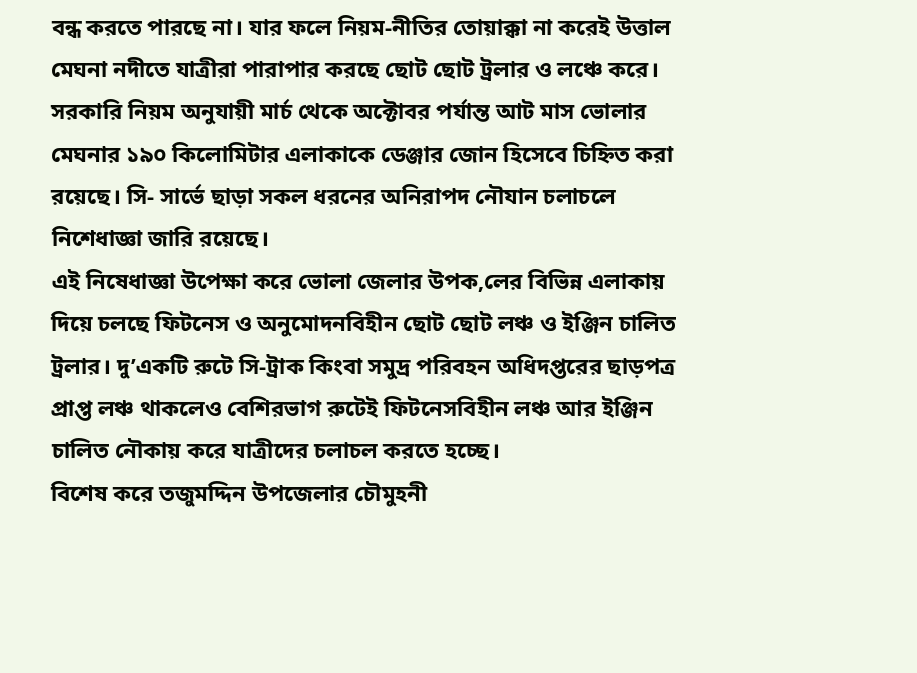বন্ধ করতে পারছে না। যার ফলে নিয়ম-নীতির তোয়াক্কা না করেই উত্তাল মেঘনা নদীতে যাত্রীরা পারাপার করছে ছোট ছোট ট্রলার ও লঞ্চে করে।
সরকারি নিয়ম অনুযায়ী মার্চ থেকে অক্টোবর পর্যান্ত আট মাস ভোলার মেঘনার ১৯০ কিলোমিটার এলাকাকে ডেঞ্জার জোন হিসেবে চিহ্নিত করা রয়েছে। সি- সার্ভে ছাড়া সকল ধরনের অনিরাপদ নৌযান চলাচলে নিশেধাজ্ঞা জারি রয়েছে।
এই নিষেধাজ্ঞা উপেক্ষা করে ভোলা জেলার উপক‚লের বিভিন্ন এলাকায় দিয়ে চলছে ফিটনেস ও অনুমোদনবিহীন ছোট ছোট লঞ্চ ও ইঞ্জিন চালিত ট্রলার। দু’একটি রুটে সি-ট্রাক কিংবা সমুদ্র পরিবহন অধিদপ্তরের ছাড়পত্র প্রাপ্ত লঞ্চ থাকলেও বেশিরভাগ রুটেই ফিটনেসবিহীন লঞ্চ আর ইঞ্জিন চালিত নৌকায় করে যাত্রীদের চলাচল করতে হচ্ছে।
বিশেষ করে তজুমদ্দিন উপজেলার চৌমুহনী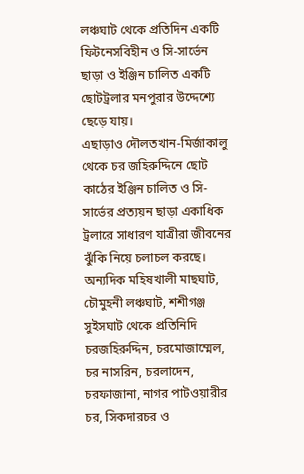লঞ্চঘাট থেকে প্রতিদিন একটি ফিটনেসবিহীন ও সি-সার্ভেন ছাড়া ও ইঞ্জিন চালিত একটি ছোটট্রলার মনপুরার উদ্দেশ্যে ছেড়ে যায়।
এছাড়াও দৌলতখান-মির্জাকালু থেকে চর জহিরুদ্দিনে ছোট কাঠের ইঞ্জিন চালিত ও সি-সার্ভের প্রত্যয়ন ছাড়া একাধিক ট্রলারে সাধারণ যাত্রীরা জীবনের ঝুঁকি নিয়ে চলাচল করছে। অন্যদিক মহিষখালী মাছঘাট, চৌমুহনী লঞ্চঘাট, শশীগঞ্জ সুইসঘাট থেকে প্রতিনিদি চরজহিরুদ্দিন, চরমোজাম্মেল, চর নাসরিন, চরলাদেন, চরফাজানা, নাগর পাটওয়ারীর চর, সিকদারচর ও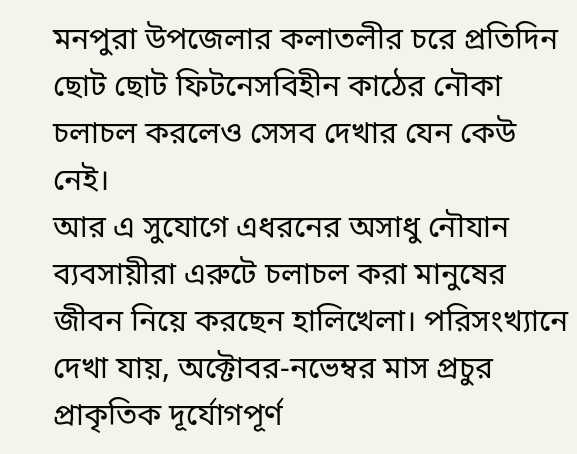মনপুরা উপজেলার কলাতলীর চরে প্রতিদিন ছোট ছোট ফিটনেসবিহীন কাঠের নৌকা চলাচল করলেও সেসব দেখার যেন কেউ নেই।
আর এ সুযোগে এধরনের অসাধু নৌযান ব্যবসায়ীরা এরুটে চলাচল করা মানুষের জীবন নিয়ে করছেন হালিখেলা। পরিসংখ্যানে দেখা যায়, অক্টোবর-নভেম্বর মাস প্রচুর প্রাকৃতিক দূর্যোগপূর্ণ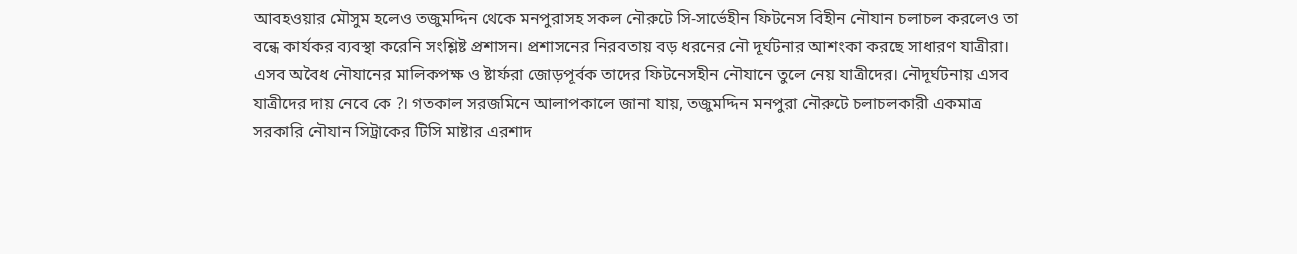আবহওয়ার মৌসুম হলেও তজুমদ্দিন থেকে মনপুরাসহ সকল নৌরুটে সি-সার্ভেহীন ফিটনেস বিহীন নৌযান চলাচল করলেও তা বন্ধে কার্যকর ব্যবস্থা করেনি সংশ্লিষ্ট প্রশাসন। প্রশাসনের নিরবতায় বড় ধরনের নৌ দূর্ঘটনার আশংকা করছে সাধারণ যাত্রীরা। এসব অবৈধ নৌযানের মালিকপক্ষ ও ষ্টার্ফরা জোড়পূর্বক তাদের ফিটনেসহীন নৌযানে তুলে নেয় যাত্রীদের। নৌদূর্ঘটনায় এসব যাত্রীদের দায় নেবে কে ?। গতকাল সরজমিনে আলাপকালে জানা যায়, তজুমদ্দিন মনপুরা নৌরুটে চলাচলকারী একমাত্র সরকারি নৌযান সিট্রাকের টিসি মাষ্টার এরশাদ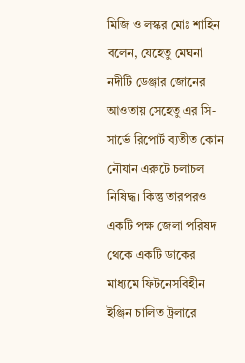মিজি ও লস্কর মোঃ শাহিন বলেন, যেহেতু মেঘনা নদীটি ডেঞ্জার জোনের আওতায় সেহেতু এর সি-সার্ভে রিপোর্ট ব্যতীত কোন নৌযান এরুটে চলাচল নিষিদ্ধ। কিন্তু তারপরও একটি পক্ষ জেলা পরিষদ থেকে একটি ডাকের মাধ্যমে ফিটনেসবিহীন ইঞ্জিন চালিত ট্রলারে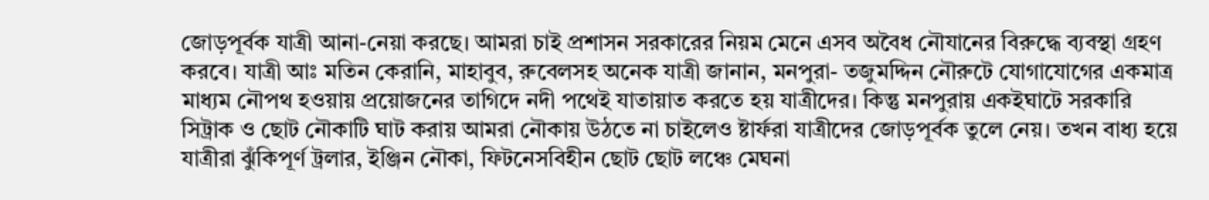জোড়পূর্বক যাত্রী আনা-নেয়া করছে। আমরা চাই প্রশাসন সরকারের নিয়ম মেনে এসব অবৈধ নৌযানের বিরুদ্ধে ব্যবস্থা গ্রহণ করবে। যাত্রী আঃ মতিন কেরানি, মাহাবুব, রুবেলসহ অনেক যাত্রী জানান, মনপুরা- তজুমদ্দিন নৌরুটে যোগাযোগের একমাত্র মাধ্যম নৌপথ হওয়ায় প্রয়োজনের তাগিদে নদী পথেই যাতায়াত করতে হয় যাত্রীদের। কিন্তু মনপুরায় একইঘাটে সরকারি সিট্রাক ও ছোট নৌকাটি ঘাট করায় আমরা নৌকায় উঠতে না চাইলেও ষ্টার্ফরা যাত্রীদের জোড়পূর্বক তুলে নেয়। তখন বাধ্য হয়ে যাত্রীরা ঝুঁকিপূর্ণ ট্রলার, ইঞ্জিন নৌকা, ফিটনেসবিহীন ছোট ছোট লঞ্চে মেঘনা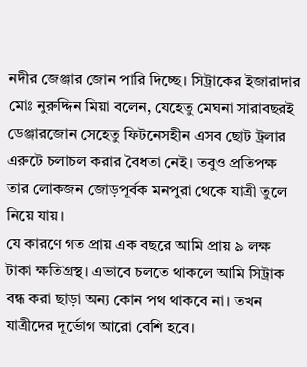নদীর জেঞ্জার জোন পারি দিচ্ছে। সিট্রাকের ইজারাদার মোঃ নুরুদ্দিন মিয়া বলেন, যেহেতু মেঘনা সারাবছরই ডেঞ্জারজোন সেহেতু ফিটনেসহীন এসব ছোট ট্রলার এরুটে চলাচল করার বৈধতা নেই। তবুও প্রতিপক্ষ তার লোকজন জোড়পূর্বক মনপুরা থেকে যাত্রী তুলে নিয়ে যায়।
যে কারণে গত প্রায় এক বছরে আমি প্রায় ৯ লক্ষ টাকা ক্ষতিগ্রস্থ। এভাবে চলতে থাকলে আমি সিট্রাক বন্ধ করা ছাড়া অন্য কোন পথ থাকবে না। তখন যাত্রীদের দূর্ভোগ আরো বেশি হবে।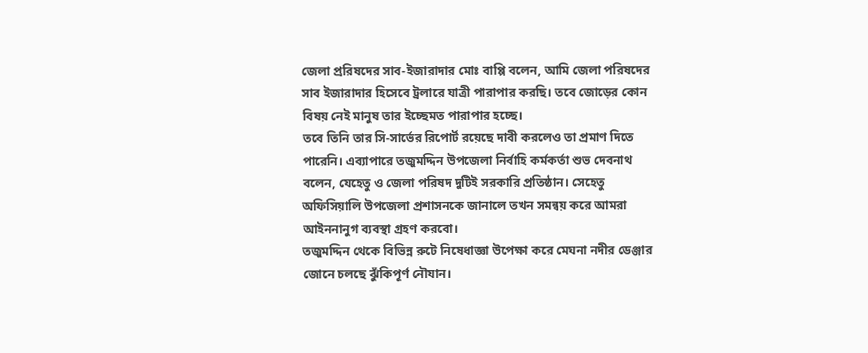জেলা প্ররিষদের সাব-ইজারাদার মোঃ বাপ্পি বলেন, আমি জেলা পরিষদের সাব ইজারাদার হিসেবে ট্রলারে যাত্রী পারাপার করছি। তবে জোড়ের কোন বিষয় নেই মানুষ তার ইচ্ছেমত পারাপার হচ্ছে।
তবে তিনি তার সি-সার্ভের রিপোর্ট রয়েছে দাবী করলেও তা প্রমাণ দিতে পারেনি। এব্যাপারে তজুমদ্দিন উপজেলা নির্বাহি কর্মকর্তা শুভ দেবনাথ বলেন, যেহেতু ও জেলা পরিষদ দুটিই সরকারি প্রতিষ্ঠান। সেহেতু অফিসিয়ালি উপজেলা প্রশাসনকে জানালে তখন সমন্বয় করে আমরা আইননানুগ ব্যবস্থা গ্রহণ করবো।
তজুমদ্দিন থেকে বিভিন্ন রুটে নিষেধাজ্ঞা উপেক্ষা করে মেঘনা নদীর ডেঞ্জার জোনে চলছে ঝুঁকিপূর্ণ নৌযান।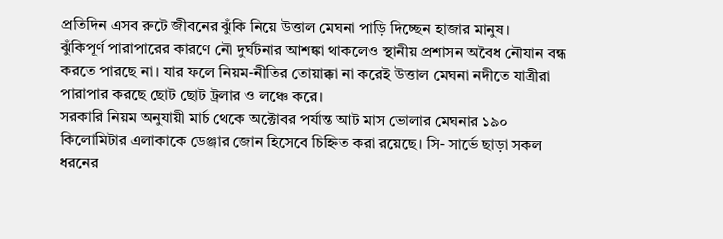প্রতিদিন এসব রুটে জীবনের ঝুঁকি নিয়ে উত্তাল মেঘনা পাড়ি দিচ্ছেন হাজার মানুষ।
ঝুঁকিপূর্ণ পারাপারের কারণে নৌ দুর্ঘটনার আশঙ্কা থাকলেও স্থানীয় প্রশাসন অবৈধ নৌযান বন্ধ করতে পারছে না। যার ফলে নিয়ম-নীতির তোয়াক্কা না করেই উত্তাল মেঘনা নদীতে যাত্রীরা পারাপার করছে ছোট ছোট ট্রলার ও লঞ্চে করে।
সরকারি নিয়ম অনুযায়ী মার্চ থেকে অক্টোবর পর্যান্ত আট মাস ভোলার মেঘনার ১৯০ কিলোমিটার এলাকাকে ডেঞ্জার জোন হিসেবে চিহ্নিত করা রয়েছে। সি- সার্ভে ছাড়া সকল ধরনের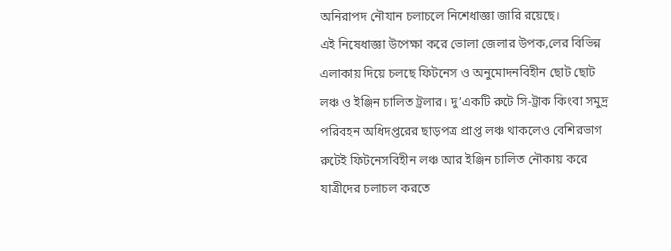অনিরাপদ নৌযান চলাচলে নিশেধাজ্ঞা জারি রয়েছে।
এই নিষেধাজ্ঞা উপেক্ষা করে ভোলা জেলার উপক‚লের বিভিন্ন এলাকায় দিয়ে চলছে ফিটনেস ও অনুমোদনবিহীন ছোট ছোট লঞ্চ ও ইঞ্জিন চালিত ট্রলার। দু’একটি রুটে সি-ট্রাক কিংবা সমুদ্র পরিবহন অধিদপ্তরের ছাড়পত্র প্রাপ্ত লঞ্চ থাকলেও বেশিরভাগ রুটেই ফিটনেসবিহীন লঞ্চ আর ইঞ্জিন চালিত নৌকায় করে যাত্রীদের চলাচল করতে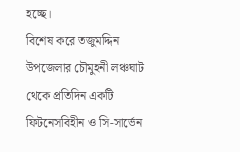হচ্ছে।
বিশেষ করে তজুমদ্দিন উপজেলার চৌমুহনী লঞ্চঘাট থেকে প্রতিদিন একটি ফিটনেসবিহীন ও সি-সার্ভেন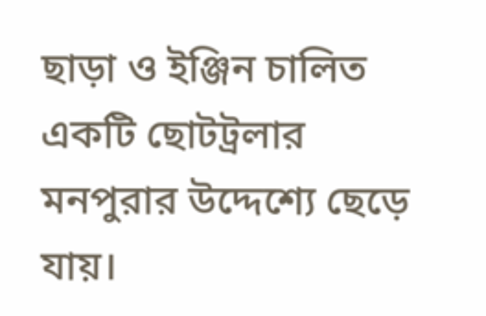ছাড়া ও ইঞ্জিন চালিত একটি ছোটট্রলার মনপুরার উদ্দেশ্যে ছেড়ে যায়।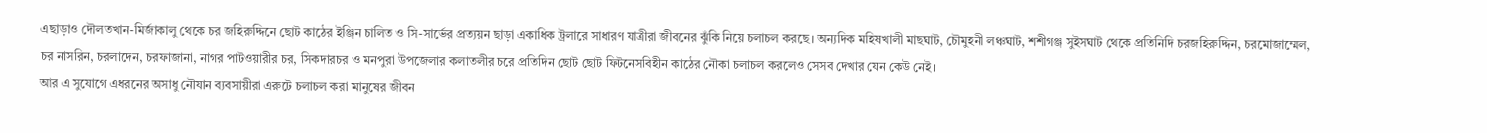এছাড়াও দৌলতখান-মির্জাকালু থেকে চর জহিরুদ্দিনে ছোট কাঠের ইঞ্জিন চালিত ও সি-সার্ভের প্রত্যয়ন ছাড়া একাধিক ট্রলারে সাধারণ যাত্রীরা জীবনের ঝুঁকি নিয়ে চলাচল করছে। অন্যদিক মহিষখালী মাছঘাট, চৌমুহনী লঞ্চঘাট, শশীগঞ্জ সুইসঘাট থেকে প্রতিনিদি চরজহিরুদ্দিন, চরমোজাম্মেল, চর নাসরিন, চরলাদেন, চরফাজানা, নাগর পাটওয়ারীর চর, সিকদারচর ও মনপুরা উপজেলার কলাতলীর চরে প্রতিদিন ছোট ছোট ফিটনেসবিহীন কাঠের নৌকা চলাচল করলেও সেসব দেখার যেন কেউ নেই।
আর এ সুযোগে এধরনের অসাধু নৌযান ব্যবসায়ীরা এরুটে চলাচল করা মানুষের জীবন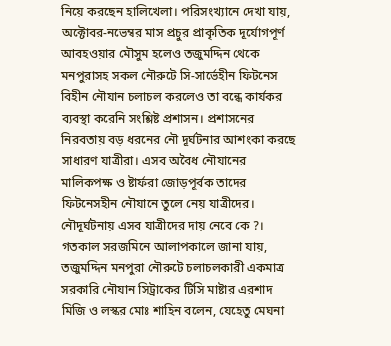নিয়ে করছেন হালিখেলা। পরিসংখ্যানে দেখা যায়, অক্টোবর-নভেম্বর মাস প্রচুর প্রাকৃতিক দূর্যোগপূর্ণ আবহওয়ার মৌসুম হলেও তজুমদ্দিন থেকে মনপুরাসহ সকল নৌরুটে সি-সার্ভেহীন ফিটনেস বিহীন নৌযান চলাচল করলেও তা বন্ধে কার্যকর ব্যবস্থা করেনি সংশ্লিষ্ট প্রশাসন। প্রশাসনের নিরবতায় বড় ধরনের নৌ দূর্ঘটনার আশংকা করছে সাধারণ যাত্রীরা। এসব অবৈধ নৌযানের মালিকপক্ষ ও ষ্টার্ফরা জোড়পূর্বক তাদের ফিটনেসহীন নৌযানে তুলে নেয় যাত্রীদের। নৌদূর্ঘটনায় এসব যাত্রীদের দায় নেবে কে ?। গতকাল সরজমিনে আলাপকালে জানা যায়, তজুমদ্দিন মনপুরা নৌরুটে চলাচলকারী একমাত্র সরকারি নৌযান সিট্রাকের টিসি মাষ্টার এরশাদ মিজি ও লস্কর মোঃ শাহিন বলেন, যেহেতু মেঘনা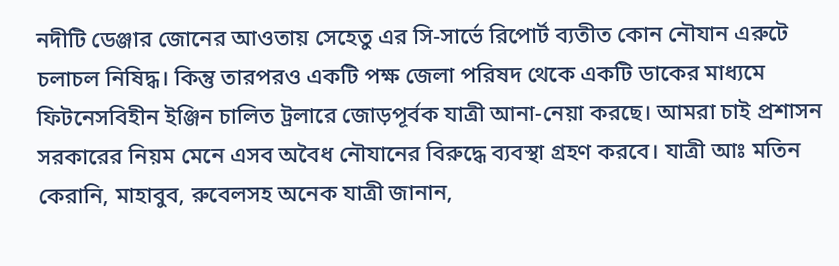নদীটি ডেঞ্জার জোনের আওতায় সেহেতু এর সি-সার্ভে রিপোর্ট ব্যতীত কোন নৌযান এরুটে চলাচল নিষিদ্ধ। কিন্তু তারপরও একটি পক্ষ জেলা পরিষদ থেকে একটি ডাকের মাধ্যমে ফিটনেসবিহীন ইঞ্জিন চালিত ট্রলারে জোড়পূর্বক যাত্রী আনা-নেয়া করছে। আমরা চাই প্রশাসন সরকারের নিয়ম মেনে এসব অবৈধ নৌযানের বিরুদ্ধে ব্যবস্থা গ্রহণ করবে। যাত্রী আঃ মতিন কেরানি, মাহাবুব, রুবেলসহ অনেক যাত্রী জানান,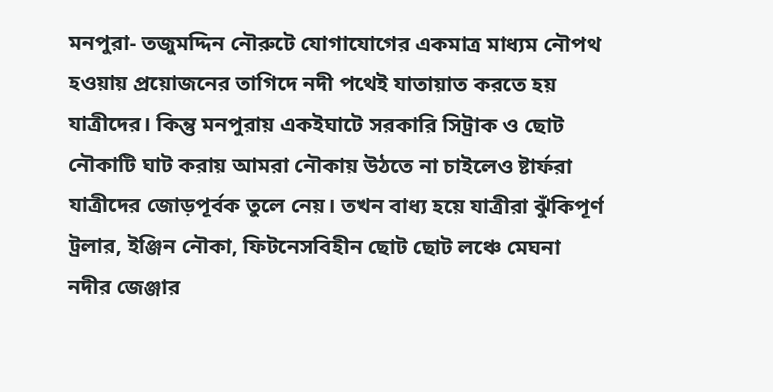মনপুরা- তজুমদ্দিন নৌরুটে যোগাযোগের একমাত্র মাধ্যম নৌপথ হওয়ায় প্রয়োজনের তাগিদে নদী পথেই যাতায়াত করতে হয় যাত্রীদের। কিন্তু মনপুরায় একইঘাটে সরকারি সিট্রাক ও ছোট নৌকাটি ঘাট করায় আমরা নৌকায় উঠতে না চাইলেও ষ্টার্ফরা যাত্রীদের জোড়পূর্বক তুলে নেয়। তখন বাধ্য হয়ে যাত্রীরা ঝুঁকিপূর্ণ ট্রলার, ইঞ্জিন নৌকা, ফিটনেসবিহীন ছোট ছোট লঞ্চে মেঘনা নদীর জেঞ্জার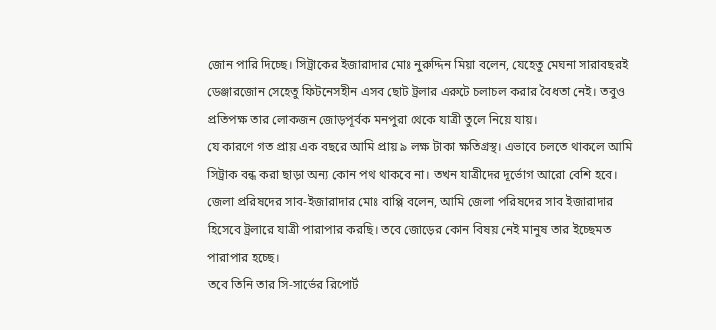জোন পারি দিচ্ছে। সিট্রাকের ইজারাদার মোঃ নুরুদ্দিন মিয়া বলেন, যেহেতু মেঘনা সারাবছরই ডেঞ্জারজোন সেহেতু ফিটনেসহীন এসব ছোট ট্রলার এরুটে চলাচল করার বৈধতা নেই। তবুও প্রতিপক্ষ তার লোকজন জোড়পূর্বক মনপুরা থেকে যাত্রী তুলে নিয়ে যায়।
যে কারণে গত প্রায় এক বছরে আমি প্রায় ৯ লক্ষ টাকা ক্ষতিগ্রস্থ। এভাবে চলতে থাকলে আমি সিট্রাক বন্ধ করা ছাড়া অন্য কোন পথ থাকবে না। তখন যাত্রীদের দূর্ভোগ আরো বেশি হবে। জেলা প্ররিষদের সাব-ইজারাদার মোঃ বাপ্পি বলেন, আমি জেলা পরিষদের সাব ইজারাদার হিসেবে ট্রলারে যাত্রী পারাপার করছি। তবে জোড়ের কোন বিষয় নেই মানুষ তার ইচ্ছেমত পারাপার হচ্ছে।
তবে তিনি তার সি-সার্ভের রিপোর্ট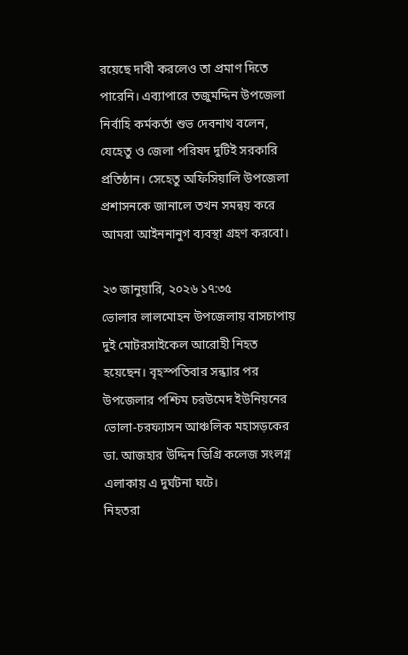রয়েছে দাবী করলেও তা প্রমাণ দিতে পারেনি। এব্যাপারে তজুমদ্দিন উপজেলা নির্বাহি কর্মকর্তা শুভ দেবনাথ বলেন, যেহেতু ও জেলা পরিষদ দুটিই সরকারি প্রতিষ্ঠান। সেহেতু অফিসিয়ালি উপজেলা প্রশাসনকে জানালে তখন সমন্বয় করে আমরা আইননানুগ ব্যবস্থা গ্রহণ করবো।

২৩ জানুয়ারি, ২০২৬ ১৭:৩৫
ভোলার লালমোহন উপজেলায় বাসচাপায় দুই মোটরসাইকেল আরোহী নিহত হয়েছেন। বৃহস্পতিবার সন্ধ্যার পর উপজেলার পশ্চিম চরউমেদ ইউনিয়নের ভোলা-চরফ্যাসন আঞ্চলিক মহাসড়কের ডা. আজহার উদ্দিন ডিগ্রি কলেজ সংলগ্ন এলাকায় এ দুর্ঘটনা ঘটে।
নিহতরা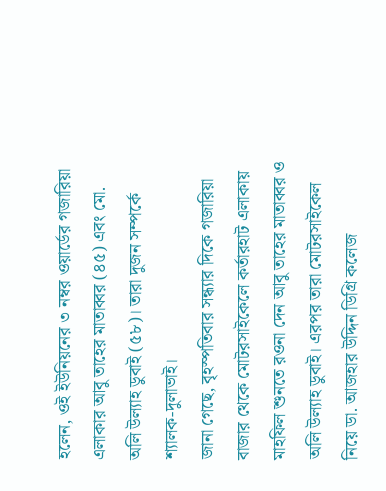হলেন, ওই ইউনিয়নের ৩ নম্বর ওয়ার্ডের গজারিয়া এলাকার আবু তাহের মাতাব্বর (৪৫) এবং মো. অলি উল্যাহ ডুবাই (৫৮)। তারা দুজন সম্পর্কে শ্যালক-দুলাভাই।
জানা গেছে, বৃহস্পতিবার সন্ধ্যার দিকে গজারিয়া বাজার থেকে মোটরসাইকেলে কর্তারহাট এলাকায় মাহফিল শুনতে রওনা দেন আবু তাহের মাতাব্বর ও অলি উল্যাহ ডুবাই। এরপর তারা মোটরসাইকেল নিয়ে ডা. আজহার উদ্দিন ডিগ্রি কলেজ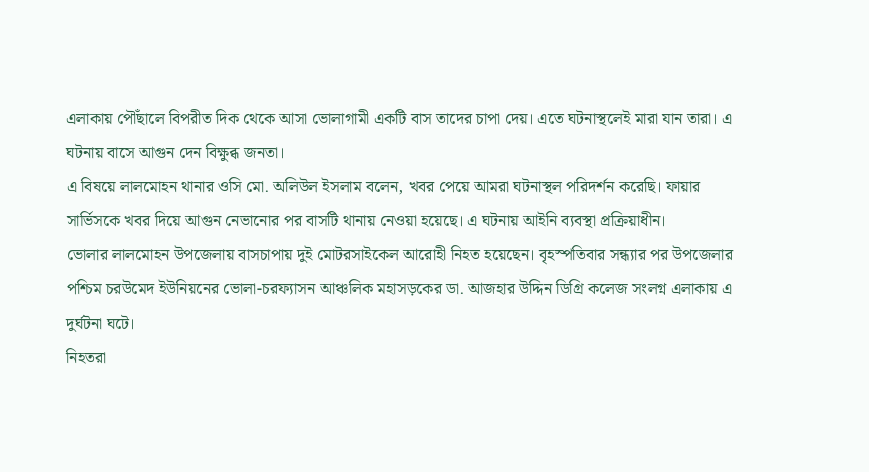এলাকায় পৌঁছালে বিপরীত দিক থেকে আসা ভোলাগামী একটি বাস তাদের চাপা দেয়। এতে ঘটনাস্থলেই মারা যান তারা। এ ঘটনায় বাসে আগুন দেন বিক্ষুব্ধ জনতা।
এ বিষয়ে লালমোহন থানার ওসি মো. অলিউল ইসলাম বলেন, খবর পেয়ে আমরা ঘটনাস্থল পরিদর্শন করেছি। ফায়ার সার্ভিসকে খবর দিয়ে আগুন নেভানোর পর বাসটি থানায় নেওয়া হয়েছে। এ ঘটনায় আইনি ব্যবস্থা প্রক্রিয়াধীন।
ভোলার লালমোহন উপজেলায় বাসচাপায় দুই মোটরসাইকেল আরোহী নিহত হয়েছেন। বৃহস্পতিবার সন্ধ্যার পর উপজেলার পশ্চিম চরউমেদ ইউনিয়নের ভোলা-চরফ্যাসন আঞ্চলিক মহাসড়কের ডা. আজহার উদ্দিন ডিগ্রি কলেজ সংলগ্ন এলাকায় এ দুর্ঘটনা ঘটে।
নিহতরা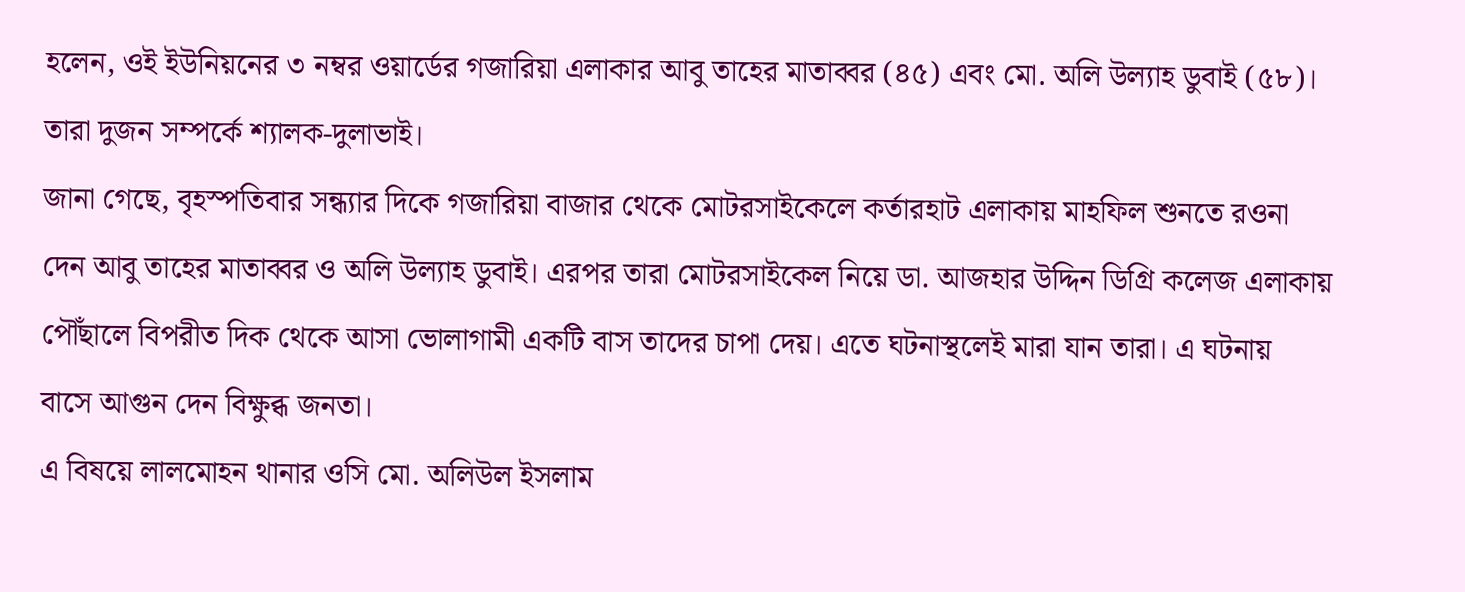হলেন, ওই ইউনিয়নের ৩ নম্বর ওয়ার্ডের গজারিয়া এলাকার আবু তাহের মাতাব্বর (৪৫) এবং মো. অলি উল্যাহ ডুবাই (৫৮)। তারা দুজন সম্পর্কে শ্যালক-দুলাভাই।
জানা গেছে, বৃহস্পতিবার সন্ধ্যার দিকে গজারিয়া বাজার থেকে মোটরসাইকেলে কর্তারহাট এলাকায় মাহফিল শুনতে রওনা দেন আবু তাহের মাতাব্বর ও অলি উল্যাহ ডুবাই। এরপর তারা মোটরসাইকেল নিয়ে ডা. আজহার উদ্দিন ডিগ্রি কলেজ এলাকায় পৌঁছালে বিপরীত দিক থেকে আসা ভোলাগামী একটি বাস তাদের চাপা দেয়। এতে ঘটনাস্থলেই মারা যান তারা। এ ঘটনায় বাসে আগুন দেন বিক্ষুব্ধ জনতা।
এ বিষয়ে লালমোহন থানার ওসি মো. অলিউল ইসলাম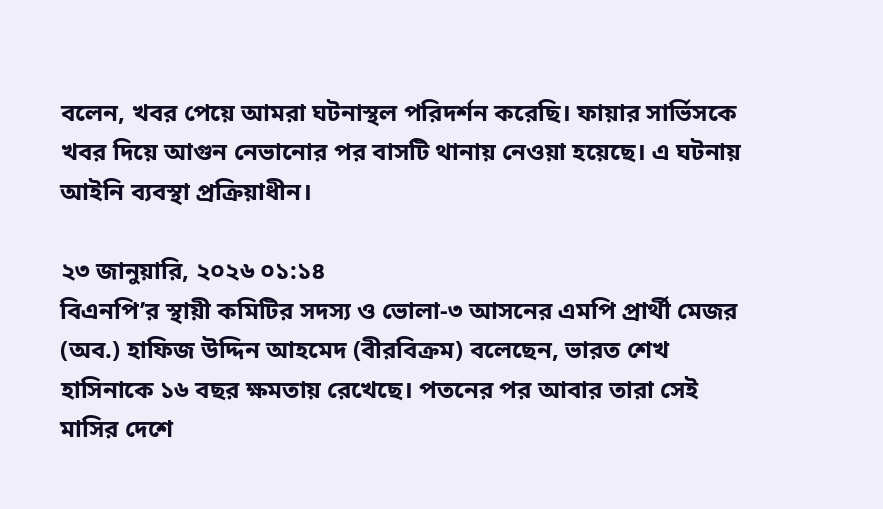বলেন, খবর পেয়ে আমরা ঘটনাস্থল পরিদর্শন করেছি। ফায়ার সার্ভিসকে খবর দিয়ে আগুন নেভানোর পর বাসটি থানায় নেওয়া হয়েছে। এ ঘটনায় আইনি ব্যবস্থা প্রক্রিয়াধীন।

২৩ জানুয়ারি, ২০২৬ ০১:১৪
বিএনপি’র স্থায়ী কমিটির সদস্য ও ভোলা-৩ আসনের এমপি প্রার্থী মেজর (অব.) হাফিজ উদ্দিন আহমেদ (বীরবিক্রম) বলেছেন, ভারত শেখ হাসিনাকে ১৬ বছর ক্ষমতায় রেখেছে। পতনের পর আবার তারা সেই মাসির দেশে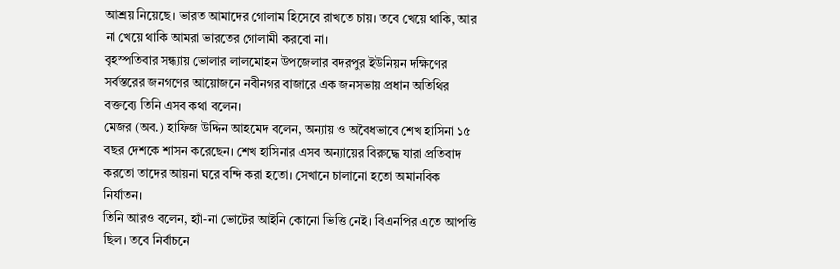আশ্রয় নিয়েছে। ভারত আমাদের গোলাম হিসেবে রাখতে চায়। তবে খেয়ে থাকি, আর না খেয়ে থাকি আমরা ভারতের গোলামী করবো না।
বৃহস্পতিবার সন্ধ্যায় ভোলার লালমোহন উপজেলার বদরপুর ইউনিয়ন দক্ষিণের সর্বস্তরের জনগণের আয়োজনে নবীনগর বাজারে এক জনসভায় প্রধান অতিথির বক্তব্যে তিনি এসব কথা বলেন।
মেজর (অব.) হাফিজ উদ্দিন আহমেদ বলেন, অন্যায় ও অবৈধভাবে শেখ হাসিনা ১৫ বছর দেশকে শাসন করেছেন। শেখ হাসিনার এসব অন্যায়ের বিরুদ্ধে যারা প্রতিবাদ করতো তাদের আয়না ঘরে বন্দি করা হতো। সেখানে চালানো হতো অমানবিক নির্যাতন।
তিনি আরও বলেন, হ্যাঁ-না ভোটের আইনি কোনো ভিত্তি নেই। বিএনপির এতে আপত্তি ছিল। তবে নির্বাচনে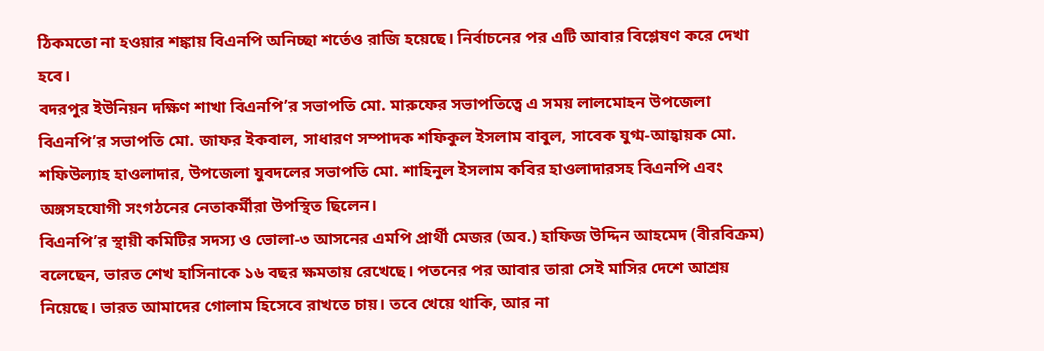ঠিকমতো না হওয়ার শঙ্কায় বিএনপি অনিচ্ছা শর্তেও রাজি হয়েছে। নির্বাচনের পর এটি আবার বিশ্লেষণ করে দেখা হবে।
বদরপুর ইউনিয়ন দক্ষিণ শাখা বিএনপি’র সভাপতি মো. মারুফের সভাপতিত্বে এ সময় লালমোহন উপজেলা বিএনপি’র সভাপতি মো. জাফর ইকবাল, সাধারণ সম্পাদক শফিকুল ইসলাম বাবুল, সাবেক যুগ্ম-আহ্বায়ক মো. শফিউল্যাহ হাওলাদার, উপজেলা যুবদলের সভাপতি মো. শাহিনুল ইসলাম কবির হাওলাদারসহ বিএনপি এবং অঙ্গসহযোগী সংগঠনের নেতাকর্মীরা উপস্থিত ছিলেন।
বিএনপি’র স্থায়ী কমিটির সদস্য ও ভোলা-৩ আসনের এমপি প্রার্থী মেজর (অব.) হাফিজ উদ্দিন আহমেদ (বীরবিক্রম) বলেছেন, ভারত শেখ হাসিনাকে ১৬ বছর ক্ষমতায় রেখেছে। পতনের পর আবার তারা সেই মাসির দেশে আশ্রয় নিয়েছে। ভারত আমাদের গোলাম হিসেবে রাখতে চায়। তবে খেয়ে থাকি, আর না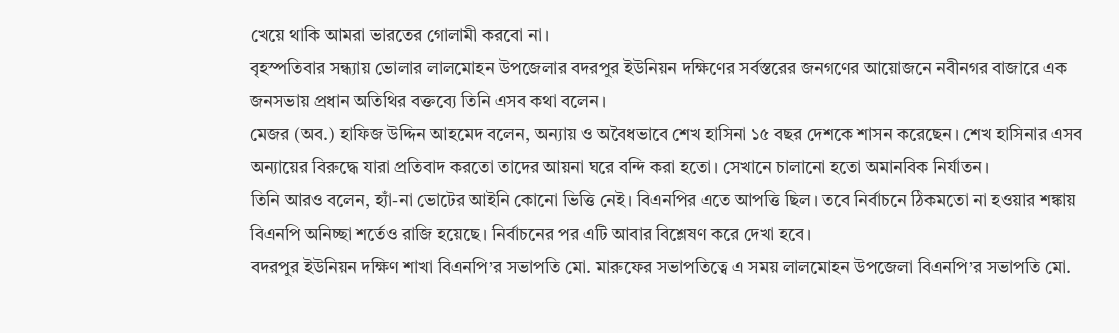খেয়ে থাকি আমরা ভারতের গোলামী করবো না।
বৃহস্পতিবার সন্ধ্যায় ভোলার লালমোহন উপজেলার বদরপুর ইউনিয়ন দক্ষিণের সর্বস্তরের জনগণের আয়োজনে নবীনগর বাজারে এক জনসভায় প্রধান অতিথির বক্তব্যে তিনি এসব কথা বলেন।
মেজর (অব.) হাফিজ উদ্দিন আহমেদ বলেন, অন্যায় ও অবৈধভাবে শেখ হাসিনা ১৫ বছর দেশকে শাসন করেছেন। শেখ হাসিনার এসব অন্যায়ের বিরুদ্ধে যারা প্রতিবাদ করতো তাদের আয়না ঘরে বন্দি করা হতো। সেখানে চালানো হতো অমানবিক নির্যাতন।
তিনি আরও বলেন, হ্যাঁ-না ভোটের আইনি কোনো ভিত্তি নেই। বিএনপির এতে আপত্তি ছিল। তবে নির্বাচনে ঠিকমতো না হওয়ার শঙ্কায় বিএনপি অনিচ্ছা শর্তেও রাজি হয়েছে। নির্বাচনের পর এটি আবার বিশ্লেষণ করে দেখা হবে।
বদরপুর ইউনিয়ন দক্ষিণ শাখা বিএনপি’র সভাপতি মো. মারুফের সভাপতিত্বে এ সময় লালমোহন উপজেলা বিএনপি’র সভাপতি মো.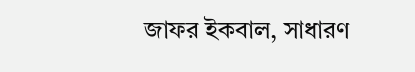জাফর ইকবাল, সাধারণ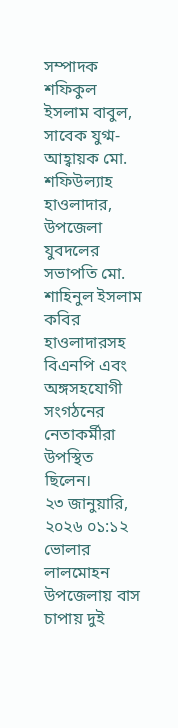সম্পাদক শফিকুল ইসলাম বাবুল, সাবেক যুগ্ম-আহ্বায়ক মো. শফিউল্যাহ হাওলাদার, উপজেলা যুবদলের সভাপতি মো. শাহিনুল ইসলাম কবির হাওলাদারসহ বিএনপি এবং অঙ্গসহযোগী সংগঠনের নেতাকর্মীরা উপস্থিত ছিলেন।
২৩ জানুয়ারি, ২০২৬ ০১:১২
ভোলার লালমোহন উপজেলায় বাস চাপায় দুই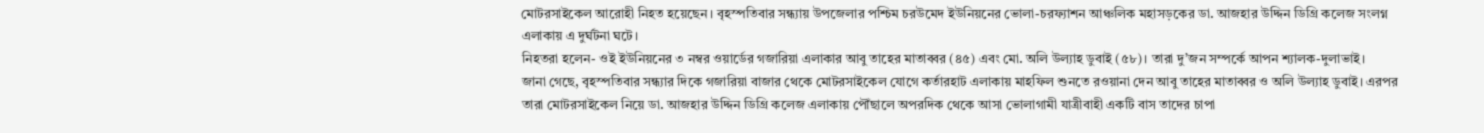মোটরসাইকেল আরোহী নিহত হয়েছেন। বৃহস্পতিবার সন্ধ্যায় উপজেলার পশ্চিম চরউমেদ ইউনিয়নের ভোলা-চরফ্যাশন আঞ্চলিক মহাসড়কের ডা. আজহার উদ্দিন ডিগ্রি কলেজ সংলগ্ন এলাকায় এ দুর্ঘটনা ঘটে।
নিহতরা হলেন- ওই ইউনিয়নের ৩ নম্বর ওয়ার্ডের গজারিয়া এলাকার আবু তাহের মাতাব্বর (৪৫) এবং মো. অলি উল্যাহ ডুবাই (৫৮)। তারা দু’জন সম্পর্কে আপন শ্যালক-দুলাভাই।
জানা গেছে, বৃহস্পতিবার সন্ধ্যার দিকে গজারিয়া বাজার থেকে মোটরসাইকেল যোগে কর্তারহাট এলাকায় মাহফিল শুনতে রওয়ানা দেন আবু তাহের মাতাব্বর ও অলি উল্যাহ ডুবাই। এরপর তারা মোটরসাইকেল নিয়ে ডা. আজহার উদ্দিন ডিগ্রি কলেজ এলাকায় পৌঁছালে অপরদিক থেকে আসা ভোলাগামী যাত্রীবাহী একটি বাস তাদের চাপা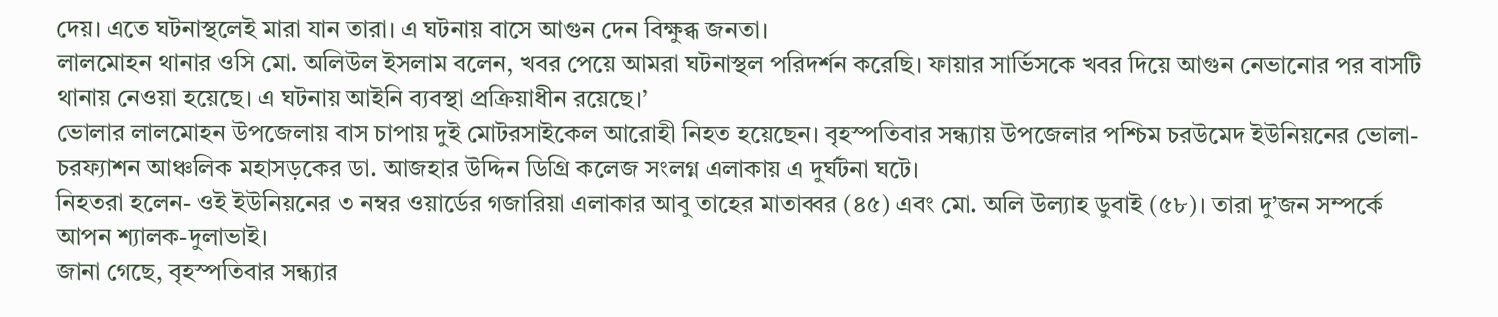দেয়। এতে ঘটনাস্থলেই মারা যান তারা। এ ঘটনায় বাসে আগুন দেন বিক্ষুব্ধ জনতা।
লালমোহন থানার ওসি মো. অলিউল ইসলাম বলেন, খবর পেয়ে আমরা ঘটনাস্থল পরিদর্শন করেছি। ফায়ার সার্ভিসকে খবর দিয়ে আগুন নেভানোর পর বাসটি থানায় নেওয়া হয়েছে। এ ঘটনায় আইনি ব্যবস্থা প্রক্রিয়াধীন রয়েছে।’
ভোলার লালমোহন উপজেলায় বাস চাপায় দুই মোটরসাইকেল আরোহী নিহত হয়েছেন। বৃহস্পতিবার সন্ধ্যায় উপজেলার পশ্চিম চরউমেদ ইউনিয়নের ভোলা-চরফ্যাশন আঞ্চলিক মহাসড়কের ডা. আজহার উদ্দিন ডিগ্রি কলেজ সংলগ্ন এলাকায় এ দুর্ঘটনা ঘটে।
নিহতরা হলেন- ওই ইউনিয়নের ৩ নম্বর ওয়ার্ডের গজারিয়া এলাকার আবু তাহের মাতাব্বর (৪৫) এবং মো. অলি উল্যাহ ডুবাই (৫৮)। তারা দু’জন সম্পর্কে আপন শ্যালক-দুলাভাই।
জানা গেছে, বৃহস্পতিবার সন্ধ্যার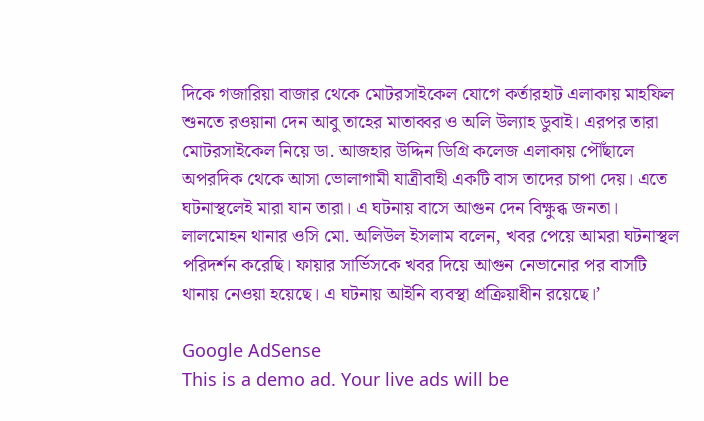দিকে গজারিয়া বাজার থেকে মোটরসাইকেল যোগে কর্তারহাট এলাকায় মাহফিল শুনতে রওয়ানা দেন আবু তাহের মাতাব্বর ও অলি উল্যাহ ডুবাই। এরপর তারা মোটরসাইকেল নিয়ে ডা. আজহার উদ্দিন ডিগ্রি কলেজ এলাকায় পৌঁছালে অপরদিক থেকে আসা ভোলাগামী যাত্রীবাহী একটি বাস তাদের চাপা দেয়। এতে ঘটনাস্থলেই মারা যান তারা। এ ঘটনায় বাসে আগুন দেন বিক্ষুব্ধ জনতা।
লালমোহন থানার ওসি মো. অলিউল ইসলাম বলেন, খবর পেয়ে আমরা ঘটনাস্থল পরিদর্শন করেছি। ফায়ার সার্ভিসকে খবর দিয়ে আগুন নেভানোর পর বাসটি থানায় নেওয়া হয়েছে। এ ঘটনায় আইনি ব্যবস্থা প্রক্রিয়াধীন রয়েছে।’

Google AdSense
This is a demo ad. Your live ads will be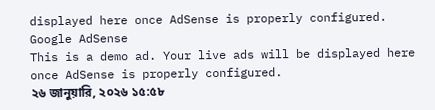displayed here once AdSense is properly configured.
Google AdSense
This is a demo ad. Your live ads will be displayed here once AdSense is properly configured.
২৬ জানুয়ারি, ২০২৬ ১৫:৫৮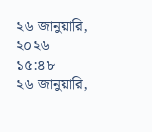২৬ জানুয়ারি, ২০২৬ ১৫:৪৮
২৬ জানুয়ারি,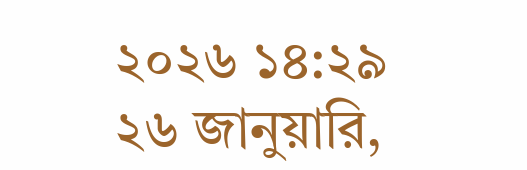২০২৬ ১৪:২৯
২৬ জানুয়ারি,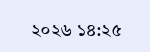২০২৬ ১৪:২৫